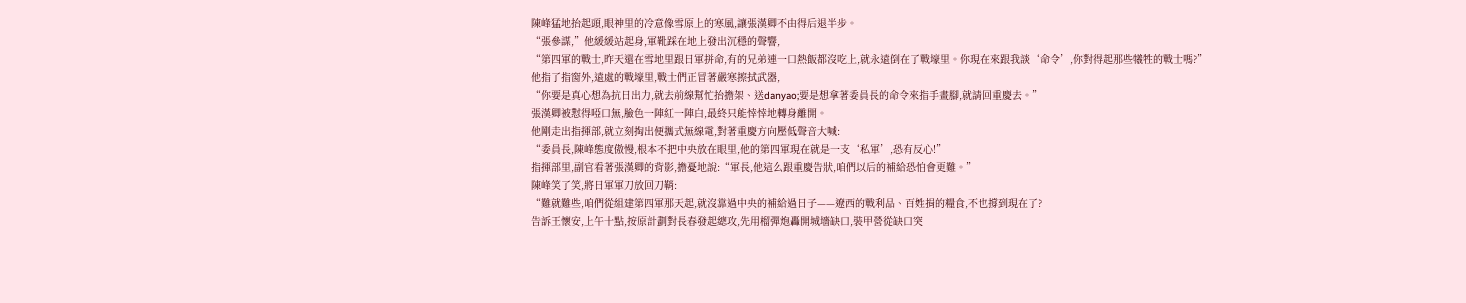陳峰猛地抬起頭,眼神里的冷意像雪原上的寒風,讓張漢卿不由得后退半步。
“張參謀,”他緩緩站起身,軍靴踩在地上發出沉穩的聲響,
“第四軍的戰士,昨天還在雪地里跟日軍拼命,有的兄弟連一口熱飯都沒吃上,就永遠倒在了戰壕里。你現在來跟我談‘命令’,你對得起那些犧牲的戰士嗎?”
他指了指窗外,遠處的戰壕里,戰士們正冒著嚴寒擦拭武器,
“你要是真心想為抗日出力,就去前線幫忙抬擔架、送danyao;要是想拿著委員長的命令來指手畫腳,就請回重慶去。”
張漢卿被懟得啞口無,臉色一陣紅一陣白,最終只能悻悻地轉身離開。
他剛走出指揮部,就立刻掏出便攜式無線電,對著重慶方向壓低聲音大喊:
“委員長,陳峰態度傲慢,根本不把中央放在眼里,他的第四軍現在就是一支‘私軍’,恐有反心!”
指揮部里,副官看著張漢卿的背影,擔憂地說:“軍長,他這么跟重慶告狀,咱們以后的補給恐怕會更難。”
陳峰笑了笑,將日軍軍刀放回刀鞘:
“難就難些,咱們從組建第四軍那天起,就沒靠過中央的補給過日子——遼西的戰利品、百姓捐的糧食,不也撐到現在了?
告訴王懷安,上午十點,按原計劃對長春發起總攻,先用榴彈炮轟開城墻缺口,裝甲營從缺口突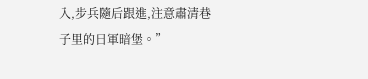入,步兵隨后跟進,注意肅清巷子里的日軍暗堡。”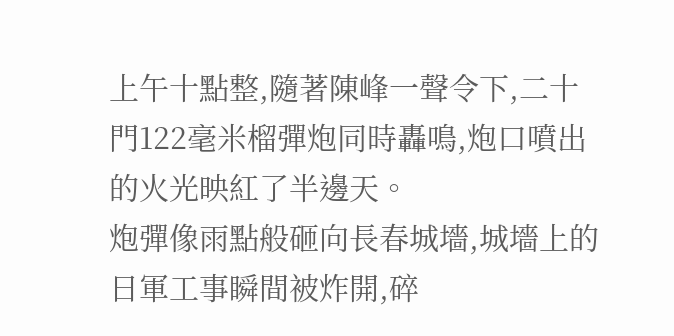上午十點整,隨著陳峰一聲令下,二十門122毫米榴彈炮同時轟鳴,炮口噴出的火光映紅了半邊天。
炮彈像雨點般砸向長春城墻,城墻上的日軍工事瞬間被炸開,碎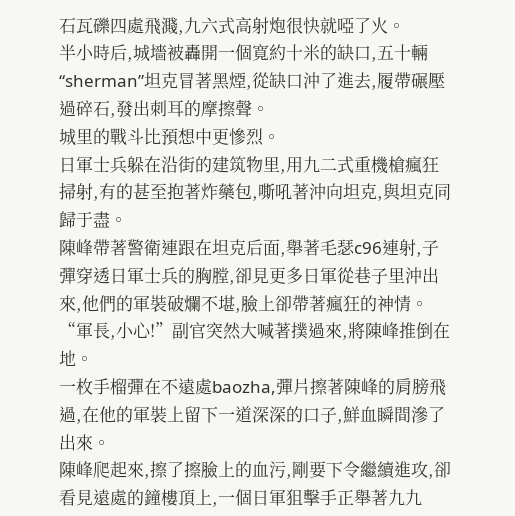石瓦礫四處飛濺,九六式高射炮很快就啞了火。
半小時后,城墻被轟開一個寬約十米的缺口,五十輛“sherman”坦克冒著黑煙,從缺口沖了進去,履帶碾壓過碎石,發出刺耳的摩擦聲。
城里的戰斗比預想中更慘烈。
日軍士兵躲在沿街的建筑物里,用九二式重機槍瘋狂掃射,有的甚至抱著炸藥包,嘶吼著沖向坦克,與坦克同歸于盡。
陳峰帶著警衛連跟在坦克后面,舉著毛瑟c96連射,子彈穿透日軍士兵的胸膛,卻見更多日軍從巷子里沖出來,他們的軍裝破爛不堪,臉上卻帶著瘋狂的神情。
“軍長,小心!”副官突然大喊著撲過來,將陳峰推倒在地。
一枚手榴彈在不遠處baozha,彈片擦著陳峰的肩膀飛過,在他的軍裝上留下一道深深的口子,鮮血瞬間滲了出來。
陳峰爬起來,擦了擦臉上的血污,剛要下令繼續進攻,卻看見遠處的鐘樓頂上,一個日軍狙擊手正舉著九九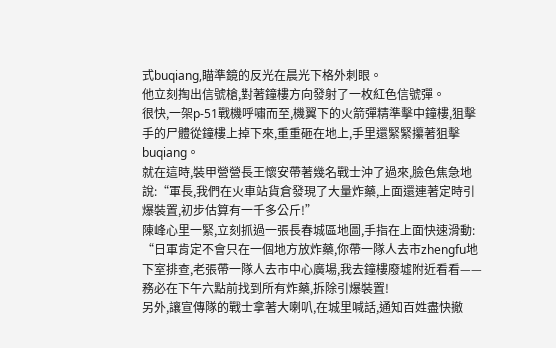式buqiang,瞄準鏡的反光在晨光下格外刺眼。
他立刻掏出信號槍,對著鐘樓方向發射了一枚紅色信號彈。
很快,一架p-51戰機呼嘯而至,機翼下的火箭彈精準擊中鐘樓,狙擊手的尸體從鐘樓上掉下來,重重砸在地上,手里還緊緊攥著狙擊buqiang。
就在這時,裝甲營營長王懷安帶著幾名戰士沖了過來,臉色焦急地說:“軍長,我們在火車站貨倉發現了大量炸藥,上面還連著定時引爆裝置,初步估算有一千多公斤!”
陳峰心里一緊,立刻抓過一張長春城區地圖,手指在上面快速滑動:
“日軍肯定不會只在一個地方放炸藥,你帶一隊人去市zhengfu地下室排查,老張帶一隊人去市中心廣場,我去鐘樓廢墟附近看看——務必在下午六點前找到所有炸藥,拆除引爆裝置!
另外,讓宣傳隊的戰士拿著大喇叭,在城里喊話,通知百姓盡快撤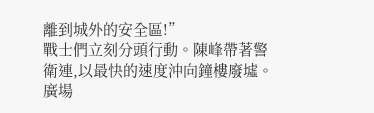離到城外的安全區!”
戰士們立刻分頭行動。陳峰帶著警衛連,以最快的速度沖向鐘樓廢墟。
廣場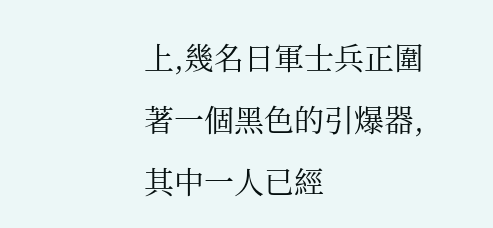上,幾名日軍士兵正圍著一個黑色的引爆器,其中一人已經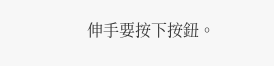伸手要按下按鈕。